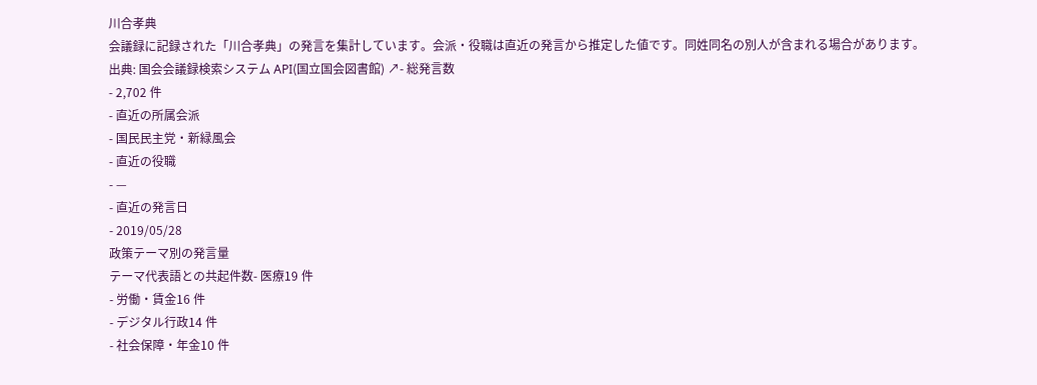川合孝典
会議録に記録された「川合孝典」の発言を集計しています。会派・役職は直近の発言から推定した値です。同姓同名の別人が含まれる場合があります。
出典: 国会会議録検索システム API(国立国会図書館) ↗- 総発言数
- 2,702 件
- 直近の所属会派
- 国民民主党・新緑風会
- 直近の役職
- —
- 直近の発言日
- 2019/05/28
政策テーマ別の発言量
テーマ代表語との共起件数- 医療19 件
- 労働・賃金16 件
- デジタル行政14 件
- 社会保障・年金10 件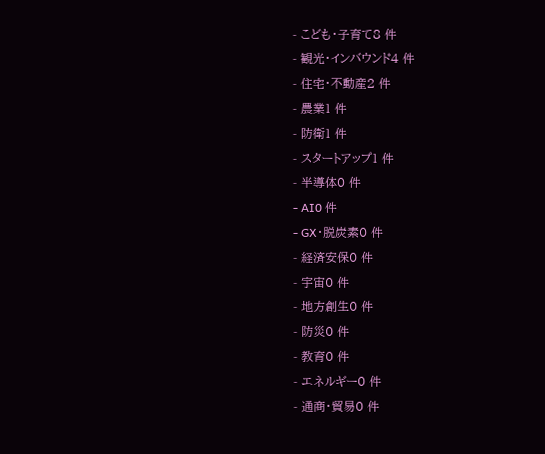- こども・子育て8 件
- 観光・インバウンド4 件
- 住宅・不動産2 件
- 農業1 件
- 防衛1 件
- スタートアップ1 件
- 半導体0 件
- AI0 件
- GX・脱炭素0 件
- 経済安保0 件
- 宇宙0 件
- 地方創生0 件
- 防災0 件
- 教育0 件
- エネルギー0 件
- 通商・貿易0 件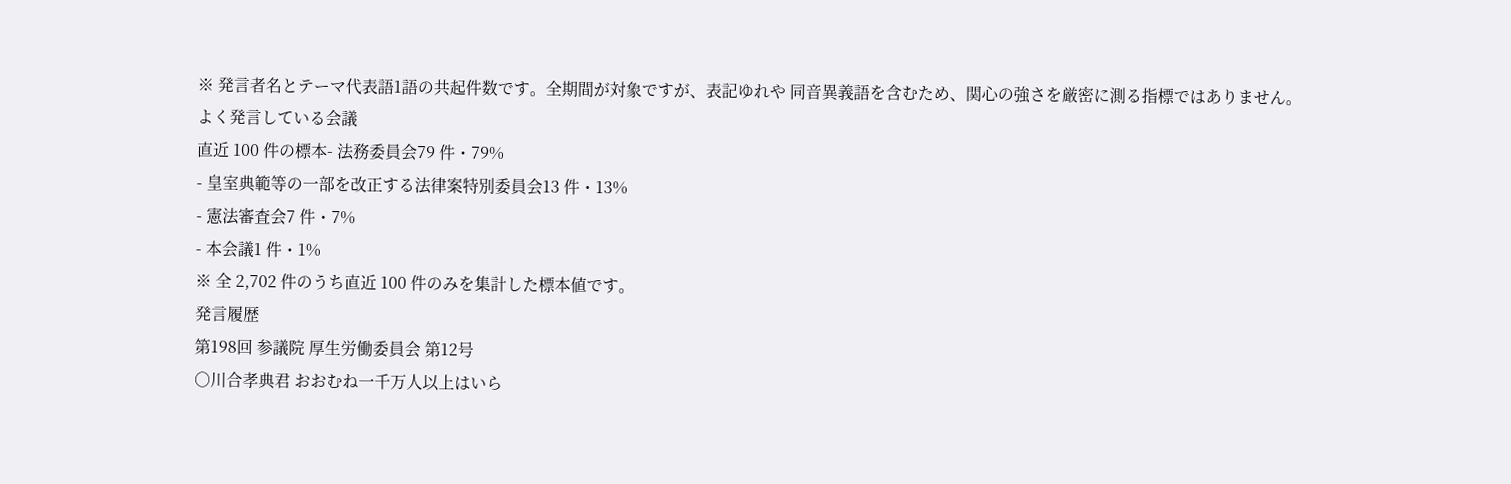※ 発言者名とテーマ代表語1語の共起件数です。全期間が対象ですが、表記ゆれや 同音異義語を含むため、関心の強さを厳密に測る指標ではありません。
よく発言している会議
直近 100 件の標本- 法務委員会79 件・79%
- 皇室典範等の一部を改正する法律案特別委員会13 件・13%
- 憲法審査会7 件・7%
- 本会議1 件・1%
※ 全 2,702 件のうち直近 100 件のみを集計した標本値です。
発言履歴
第198回 参議院 厚生労働委員会 第12号
○川合孝典君 おおむね一千万人以上はいら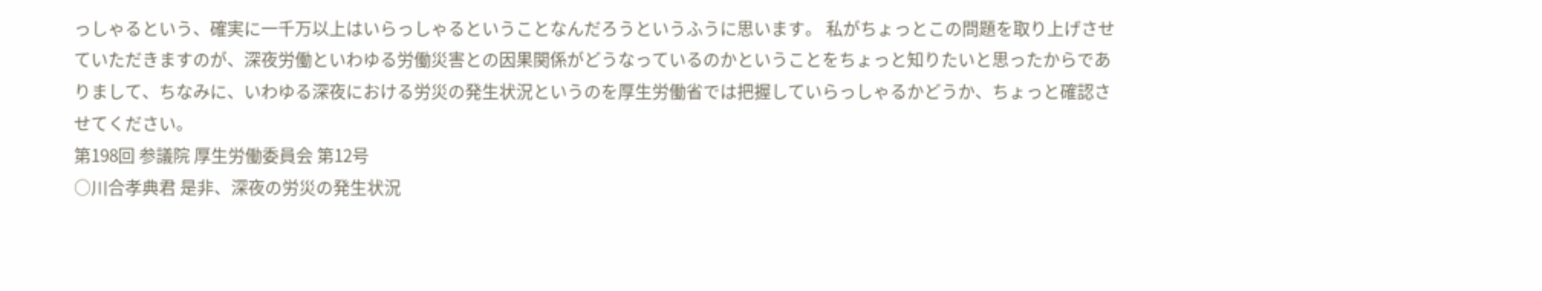っしゃるという、確実に一千万以上はいらっしゃるということなんだろうというふうに思います。 私がちょっとこの問題を取り上げさせていただきますのが、深夜労働といわゆる労働災害との因果関係がどうなっているのかということをちょっと知りたいと思ったからでありまして、ちなみに、いわゆる深夜における労災の発生状況というのを厚生労働省では把握していらっしゃるかどうか、ちょっと確認させてください。
第198回 参議院 厚生労働委員会 第12号
○川合孝典君 是非、深夜の労災の発生状況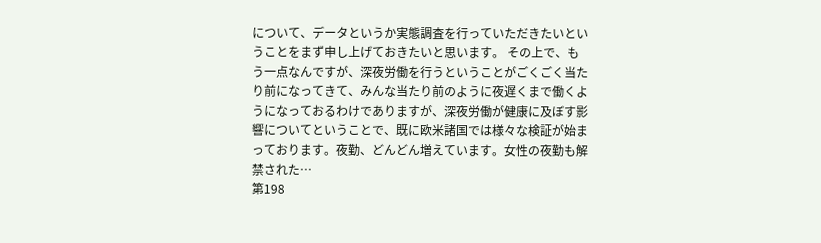について、データというか実態調査を行っていただきたいということをまず申し上げておきたいと思います。 その上で、もう一点なんですが、深夜労働を行うということがごくごく当たり前になってきて、みんな当たり前のように夜遅くまで働くようになっておるわけでありますが、深夜労働が健康に及ぼす影響についてということで、既に欧米諸国では様々な検証が始まっております。夜勤、どんどん増えています。女性の夜勤も解禁された…
第198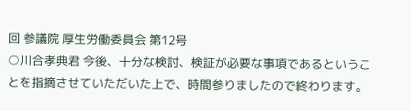回 参議院 厚生労働委員会 第12号
○川合孝典君 今後、十分な検討、検証が必要な事項であるということを指摘させていただいた上で、時間参りましたので終わります。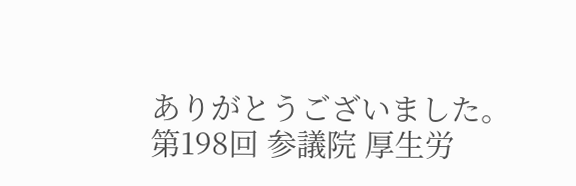ありがとうございました。
第198回 参議院 厚生労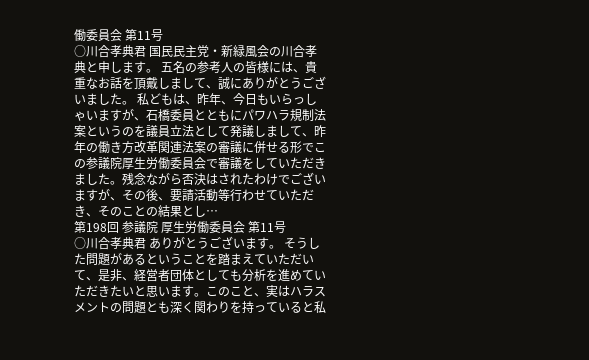働委員会 第11号
○川合孝典君 国民民主党・新緑風会の川合孝典と申します。 五名の参考人の皆様には、貴重なお話を頂戴しまして、誠にありがとうございました。 私どもは、昨年、今日もいらっしゃいますが、石橋委員とともにパワハラ規制法案というのを議員立法として発議しまして、昨年の働き方改革関連法案の審議に併せる形でこの参議院厚生労働委員会で審議をしていただきました。残念ながら否決はされたわけでございますが、その後、要請活動等行わせていただき、そのことの結果とし…
第198回 参議院 厚生労働委員会 第11号
○川合孝典君 ありがとうございます。 そうした問題があるということを踏まえていただいて、是非、経営者団体としても分析を進めていただきたいと思います。このこと、実はハラスメントの問題とも深く関わりを持っていると私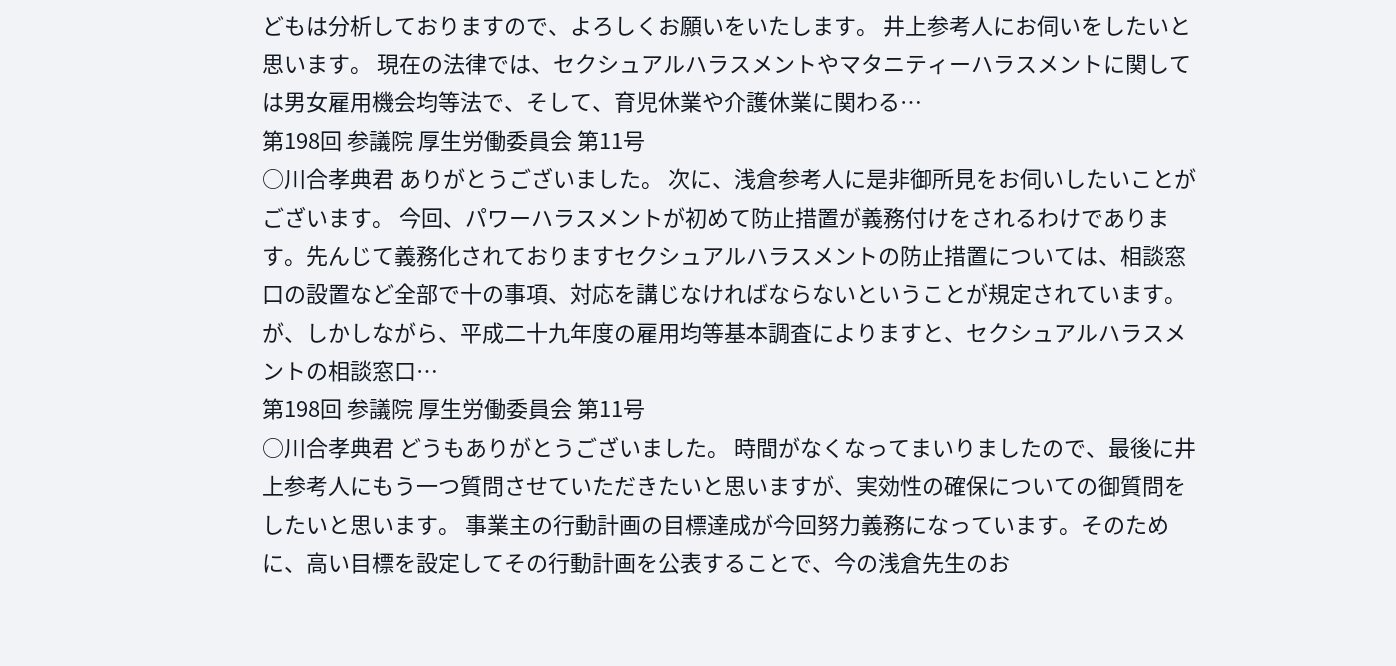どもは分析しておりますので、よろしくお願いをいたします。 井上参考人にお伺いをしたいと思います。 現在の法律では、セクシュアルハラスメントやマタニティーハラスメントに関しては男女雇用機会均等法で、そして、育児休業や介護休業に関わる…
第198回 参議院 厚生労働委員会 第11号
○川合孝典君 ありがとうございました。 次に、浅倉参考人に是非御所見をお伺いしたいことがございます。 今回、パワーハラスメントが初めて防止措置が義務付けをされるわけであります。先んじて義務化されておりますセクシュアルハラスメントの防止措置については、相談窓口の設置など全部で十の事項、対応を講じなければならないということが規定されています。 が、しかしながら、平成二十九年度の雇用均等基本調査によりますと、セクシュアルハラスメントの相談窓口…
第198回 参議院 厚生労働委員会 第11号
○川合孝典君 どうもありがとうございました。 時間がなくなってまいりましたので、最後に井上参考人にもう一つ質問させていただきたいと思いますが、実効性の確保についての御質問をしたいと思います。 事業主の行動計画の目標達成が今回努力義務になっています。そのために、高い目標を設定してその行動計画を公表することで、今の浅倉先生のお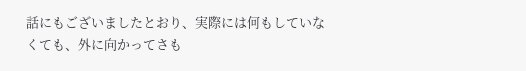話にもございましたとおり、実際には何もしていなくても、外に向かってさも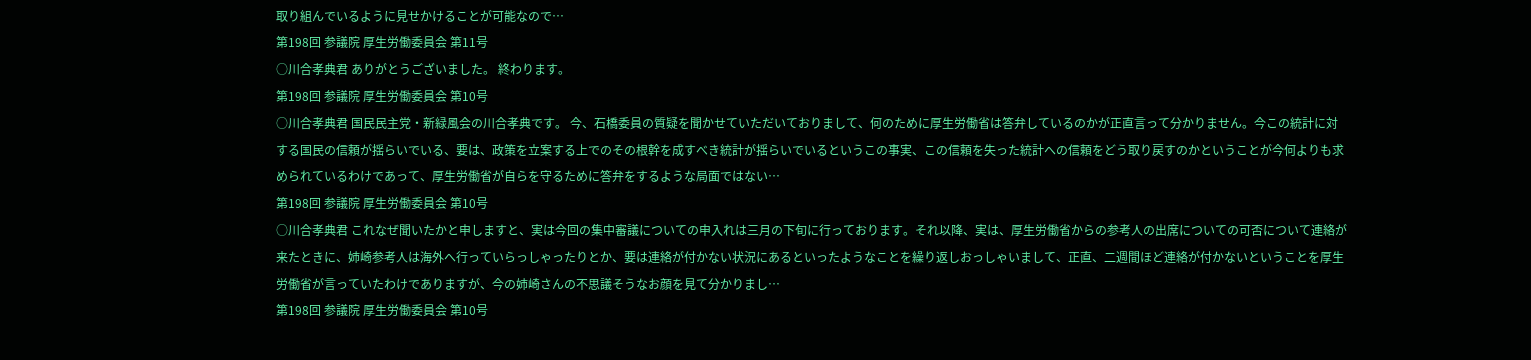取り組んでいるように見せかけることが可能なので…
第198回 参議院 厚生労働委員会 第11号
○川合孝典君 ありがとうございました。 終わります。
第198回 参議院 厚生労働委員会 第10号
○川合孝典君 国民民主党・新緑風会の川合孝典です。 今、石橋委員の質疑を聞かせていただいておりまして、何のために厚生労働省は答弁しているのかが正直言って分かりません。今この統計に対する国民の信頼が揺らいでいる、要は、政策を立案する上でのその根幹を成すべき統計が揺らいでいるというこの事実、この信頼を失った統計への信頼をどう取り戻すのかということが今何よりも求められているわけであって、厚生労働省が自らを守るために答弁をするような局面ではない…
第198回 参議院 厚生労働委員会 第10号
○川合孝典君 これなぜ聞いたかと申しますと、実は今回の集中審議についての申入れは三月の下旬に行っております。それ以降、実は、厚生労働省からの参考人の出席についての可否について連絡が来たときに、姉崎参考人は海外へ行っていらっしゃったりとか、要は連絡が付かない状況にあるといったようなことを繰り返しおっしゃいまして、正直、二週間ほど連絡が付かないということを厚生労働省が言っていたわけでありますが、今の姉崎さんの不思議そうなお顔を見て分かりまし…
第198回 参議院 厚生労働委員会 第10号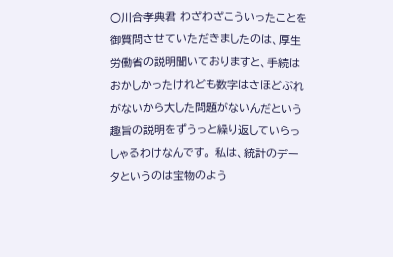○川合孝典君 わざわざこういったことを御質問させていただきましたのは、厚生労働省の説明聞いておりますと、手続はおかしかったけれども数字はさほどぶれがないから大した問題がないんだという趣旨の説明をずうっと繰り返していらっしゃるわけなんです。 私は、統計のデータというのは宝物のよう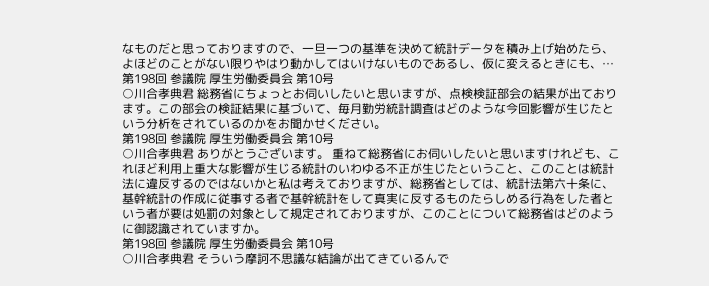なものだと思っておりますので、一旦一つの基準を決めて統計データを積み上げ始めたら、よほどのことがない限りやはり動かしてはいけないものであるし、仮に変えるときにも、…
第198回 参議院 厚生労働委員会 第10号
○川合孝典君 総務省にちょっとお伺いしたいと思いますが、点検検証部会の結果が出ております。この部会の検証結果に基づいて、毎月勤労統計調査はどのような今回影響が生じたという分析をされているのかをお聞かせください。
第198回 参議院 厚生労働委員会 第10号
○川合孝典君 ありがとうございます。 重ねて総務省にお伺いしたいと思いますけれども、これほど利用上重大な影響が生じる統計のいわゆる不正が生じたということ、このことは統計法に違反するのではないかと私は考えておりますが、総務省としては、統計法第六十条に、基幹統計の作成に従事する者で基幹統計をして真実に反するものたらしめる行為をした者という者が要は処罰の対象として規定されておりますが、このことについて総務省はどのように御認識されていますか。
第198回 参議院 厚生労働委員会 第10号
○川合孝典君 そういう摩訶不思議な結論が出てきているんで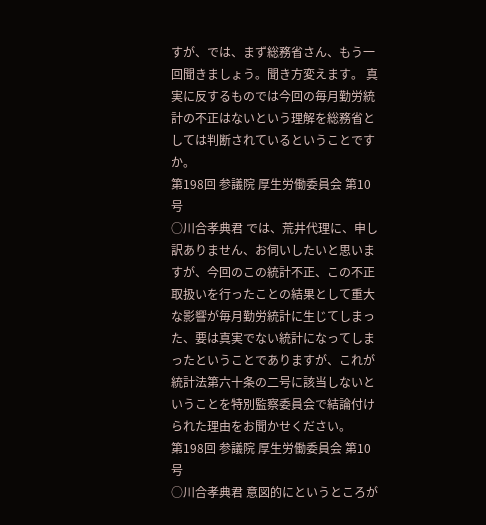すが、では、まず総務省さん、もう一回聞きましょう。聞き方変えます。 真実に反するものでは今回の毎月勤労統計の不正はないという理解を総務省としては判断されているということですか。
第198回 参議院 厚生労働委員会 第10号
○川合孝典君 では、荒井代理に、申し訳ありません、お伺いしたいと思いますが、今回のこの統計不正、この不正取扱いを行ったことの結果として重大な影響が毎月勤労統計に生じてしまった、要は真実でない統計になってしまったということでありますが、これが統計法第六十条の二号に該当しないということを特別監察委員会で結論付けられた理由をお聞かせください。
第198回 参議院 厚生労働委員会 第10号
○川合孝典君 意図的にというところが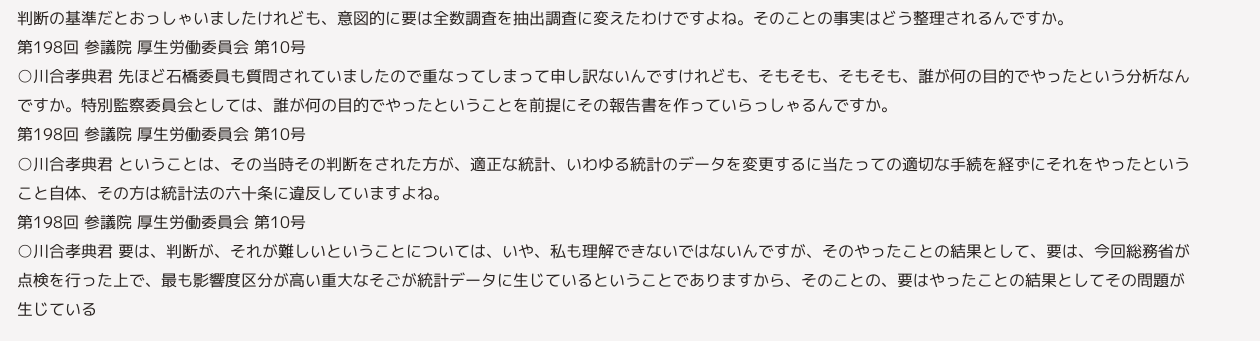判断の基準だとおっしゃいましたけれども、意図的に要は全数調査を抽出調査に変えたわけですよね。そのことの事実はどう整理されるんですか。
第198回 参議院 厚生労働委員会 第10号
○川合孝典君 先ほど石橋委員も質問されていましたので重なってしまって申し訳ないんですけれども、そもそも、そもそも、誰が何の目的でやったという分析なんですか。特別監察委員会としては、誰が何の目的でやったということを前提にその報告書を作っていらっしゃるんですか。
第198回 参議院 厚生労働委員会 第10号
○川合孝典君 ということは、その当時その判断をされた方が、適正な統計、いわゆる統計のデータを変更するに当たっての適切な手続を経ずにそれをやったということ自体、その方は統計法の六十条に違反していますよね。
第198回 参議院 厚生労働委員会 第10号
○川合孝典君 要は、判断が、それが難しいということについては、いや、私も理解できないではないんですが、そのやったことの結果として、要は、今回総務省が点検を行った上で、最も影響度区分が高い重大なそごが統計データに生じているということでありますから、そのことの、要はやったことの結果としてその問題が生じている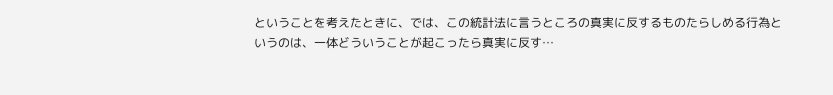ということを考えたときに、では、この統計法に言うところの真実に反するものたらしめる行為というのは、一体どういうことが起こったら真実に反す…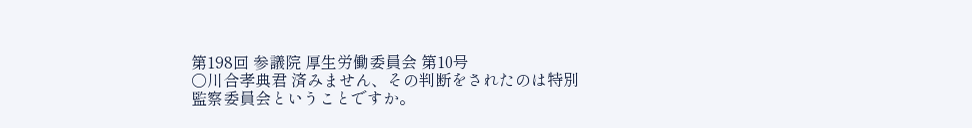第198回 参議院 厚生労働委員会 第10号
○川合孝典君 済みません、その判断をされたのは特別監察委員会ということですか。